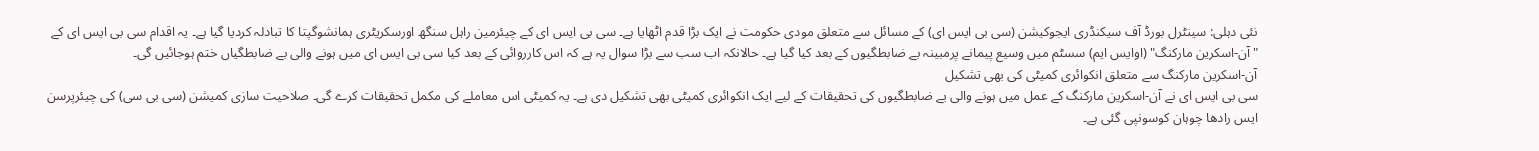نئی دہلی: سینٹرل بورڈ آف سیکنڈری ایجوکیشن (سی بی ایس ای) کے مسائل سے متعلق مودی حکومت نے ایک بڑا قدم اٹھایا ہے۔ سی بی ایس ای کے چیئرمین راہل سنگھ اورسکریٹری ہمانشوگپتا کا تبادلہ کردیا گیا ہے۔ یہ اقدام سی بی ایس ای کے "آن-اسکرین مارکنگ" (اوایس ایم) سسٹم میں وسیع پیمانے پرمبینہ بے ضابطگیوں کے بعد کیا گیا ہے۔ حالانکہ اب سب سے بڑا سوال یہ ہے کہ اس کارروائی کے بعد کیا سی بی ایس ای میں ہونے والی بے ضابطگیاں ختم ہوجائیں گی۔
آن-اسکرین مارکنگ سے متعلق انکوائری کمیٹی کی بھی تشکیل
سی بی ایس ای نے آن-اسکرین مارکنگ کے عمل میں ہونے والی بے ضابطگیوں کی تحقیقات کے لیے ایک انکوائری کمیٹی بھی تشکیل دی ہے۔ یہ کمیٹی اس معاملے کی مکمل تحقیقات کرے گی۔ صلاحیت سازی کمیشن (سی بی سی) کی چیئرپرسن ایس رادھا چوہان کوسونپی گئی ہے۔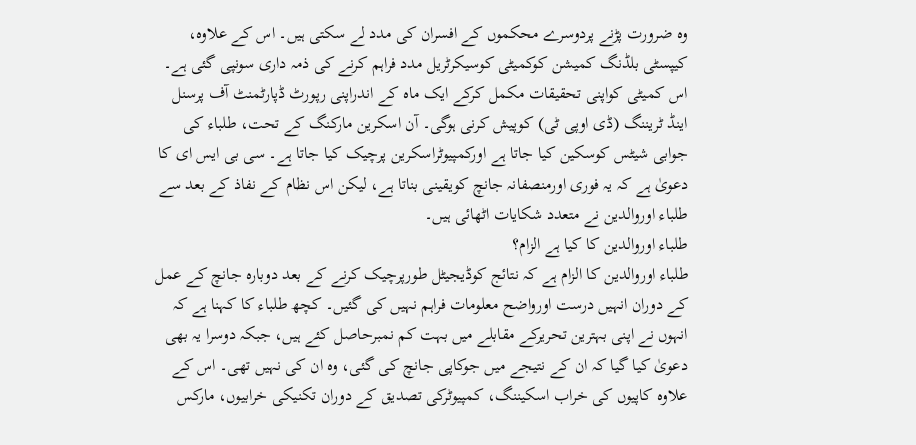وہ ضرورت پڑنے پردوسرے محکموں کے افسران کی مدد لے سکتی ہیں۔ اس کے علاوہ، کیپسٹی بلڈنگ کمیشن کوکمیٹی کوسیکرٹریل مدد فراہم کرنے کی ذمہ داری سونپی گئی ہے۔ اس کمیٹی کواپنی تحقیقات مکمل کرکے ایک ماہ کے اندراپنی رپورٹ ڈپارٹمنٹ آف پرسنل اینڈ ٹریننگ (ڈی اوپی ٹی) کوپیش کرنی ہوگی۔ آن اسکرین مارکنگ کے تحت، طلباء کی جوابی شیٹس کوسکین کیا جاتا ہے اورکمپیوٹراسکرین پرچیک کیا جاتا ہے۔ سی بی ایس ای کا دعویٰ ہے کہ یہ فوری اورمنصفانہ جانچ کویقینی بناتا ہے، لیکن اس نظام کے نفاذ کے بعد سے طلباء اوروالدین نے متعدد شکایات اٹھائی ہیں۔
طلباء اوروالدین کا کیا ہے الزام؟
طلباء اوروالدین کا الزام ہے کہ نتائج کوڈیجیٹل طورپرچیک کرنے کے بعد دوبارہ جانچ کے عمل کے دوران انہیں درست اورواضح معلومات فراہم نہیں کی گئیں۔ کچھ طلباء کا کہنا ہے کہ انہوں نے اپنی بہترین تحریرکے مقابلے میں بہت کم نمبرحاصل کئے ہیں، جبکہ دوسرا یہ بھی دعویٰ کیا گیا کہ ان کے نتیجے میں جوکاپی جانچ کی گئی، وہ ان کی نہیں تھی۔ اس کے علاوہ کاپیوں کی خراب اسکیننگ، کمپیوٹرکی تصدیق کے دوران تکنیکی خرابیوں، مارکس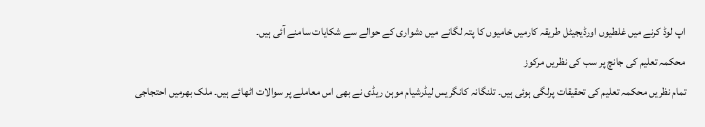اپ لوڈ کرنے میں غلطیوں اورڈیجیٹل طریقہ کارمیں خامیوں کا پتہ لگانے میں دشواری کے حوالے سے شکایات سامنے آئی ہیں۔
محکمہ تعلیم کی جانچ پر سب کی نظریں مرکوز
تمام نظریں محکمہ تعلیم کی تحقیقات پرلگی ہوئی ہیں۔ تلنگانہ کانگریس لیڈرشیام موہن ریڈی نے بھی اس معاملے پر سوالات اٹھائے ہیں۔ ملک بھرمیں احتجاجی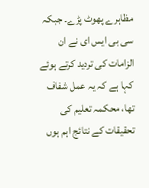مظاہرے پھوٹ پڑے۔ جبکہ سی بی ایس ای نے ان الزامات کی تردید کرتے ہوئے کہا ہے کہ یہ عمل شفاف تھا، محکمہ تعلیم کی تحقیقات کے نتائج اہم ہوں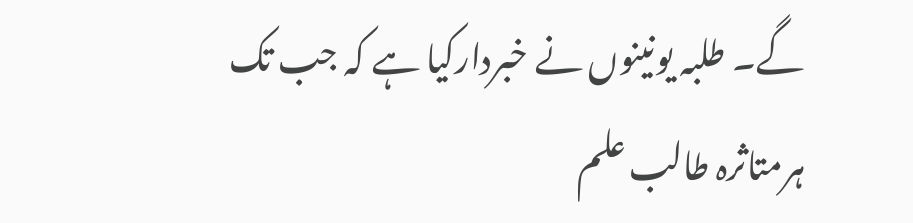گے۔ طلبہ یونینوں نے خبردارکیا ہے کہ جب تک ہرمتاثرہ طالب علم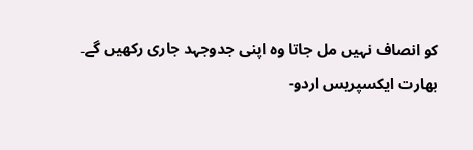کو انصاف نہیں مل جاتا وہ اپنی جدوجہد جاری رکھیں گے۔
بھارت ایکسپریس اردو-